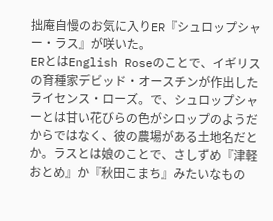拙庵自慢のお気に入りER『シュロップシャー・ラス』が咲いた。
ERとはEnglish Roseのことで、イギリスの育種家デビッド・オースチンが作出したライセンス・ローズ。で、シュロップシャーとは甘い花びらの色がシロップのようだからではなく、彼の農場がある土地名だとか。ラスとは娘のことで、さしずめ『津軽おとめ』か『秋田こまち』みたいなもの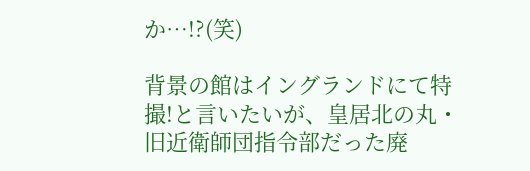か…!?(笑)

背景の館はイングランドにて特撮!と言いたいが、皇居北の丸・旧近衛師団指令部だった廃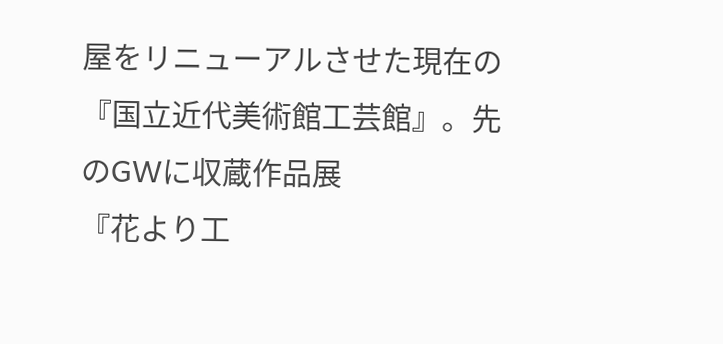屋をリニューアルさせた現在の『国立近代美術館工芸館』。先のGWに収蔵作品展
『花より工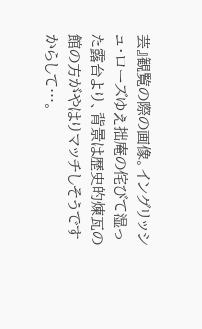芸』観覧の際の画像。イングリッシュ・ローズゆえ拙庵の侘びて湿った露台より、背景は歴史的煉瓦の館の方がやはりマッチしそうですからして…。